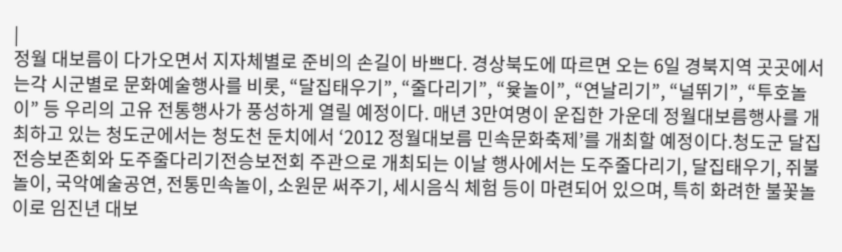|
정월 대보름이 다가오면서 지자체별로 준비의 손길이 바쁘다. 경상북도에 따르면 오는 6일 경북지역 곳곳에서는각 시군별로 문화예술행사를 비롯, “달집태우기”, “줄다리기”, “윷놀이”, “연날리기”, “널뛰기”, “투호놀이” 등 우리의 고유 전통행사가 풍성하게 열릴 예정이다. 매년 3만여명이 운집한 가운데 정월대보름행사를 개최하고 있는 청도군에서는 청도천 둔치에서 ‘2012 정월대보름 민속문화축제’를 개최할 예정이다.청도군 달집전승보존회와 도주줄다리기전승보전회 주관으로 개최되는 이날 행사에서는 도주줄다리기, 달집태우기, 쥐불놀이, 국악예술공연, 전통민속놀이, 소원문 써주기, 세시음식 체험 등이 마련되어 있으며, 특히 화려한 불꽃놀이로 임진년 대보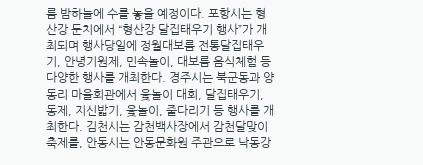름 밤하늘에 수를 놓을 예정이다. 포항시는 형산강 둔치에서 “형산강 달집태우기 행사”가 개최되며 행사당일에 정월대보름 전통달집태우기, 안녕기원제, 민속놀이, 대보름 음식체험 등 다양한 행사를 개최한다. 경주시는 북군동과 양동리 마을회관에서 윷놀이 대회, 달집태우기, 동제, 지신밟기, 윷놀이, 줄다리기 등 행사를 개최한다. 김천시는 감천백사장에서 감천달맞이 축제를, 안동시는 안동문화원 주관으로 낙동강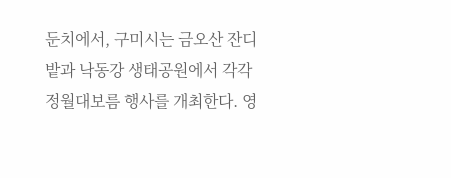둔치에서, 구미시는 금오산 잔디밭과 낙동강 생태공원에서 각각 정월대보름 행사를 개최한다. 영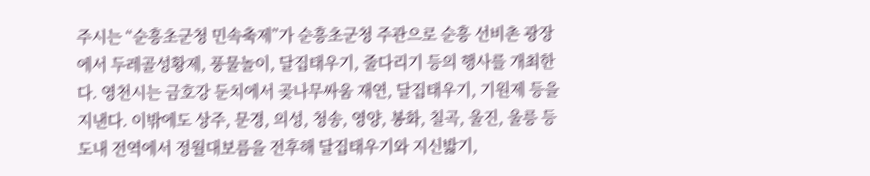주시는 “순흥초군청 민속축제”가 순흥초군청 주관으로 순흥 선비촌 광장에서 두레골성황제, 풍물놀이, 달집태우기, 줄다리기 등의 행사를 개최한다. 영천시는 금호강 둔치에서 곶나무싸움 재연, 달집태우기, 기원제 등을 지낸다. 이밖에도 상주, 문경, 의성, 청송, 영양, 봉화, 칠곡, 울진, 울릉 등 도내 전역에서 정월대보름을 전후해 달집태우기와 지신밟기,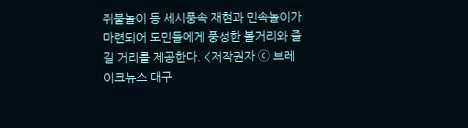쥐불놀이 등 세시풍속 재현과 민속놀이가 마련되어 도민들에게 풍성한 볼거리와 즐길 거리를 제공한다. <저작권자 ⓒ 브레이크뉴스 대구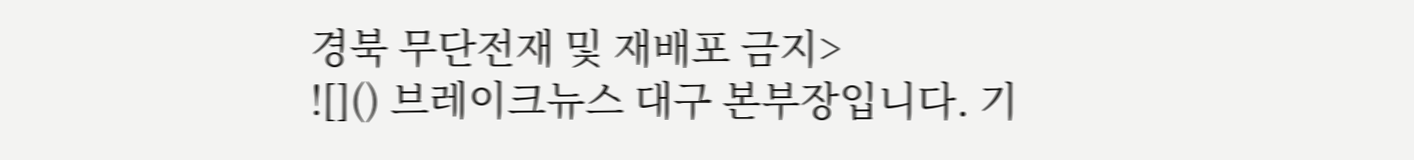경북 무단전재 및 재배포 금지>
![]() 브레이크뉴스 대구 본부장입니다. 기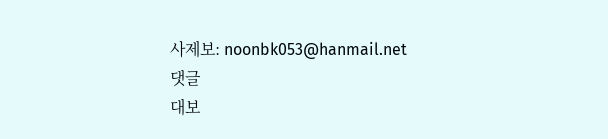사제보: noonbk053@hanmail.net
댓글
대보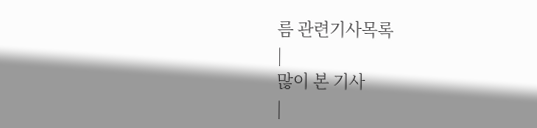름 관련기사목록
|
많이 본 기사
|